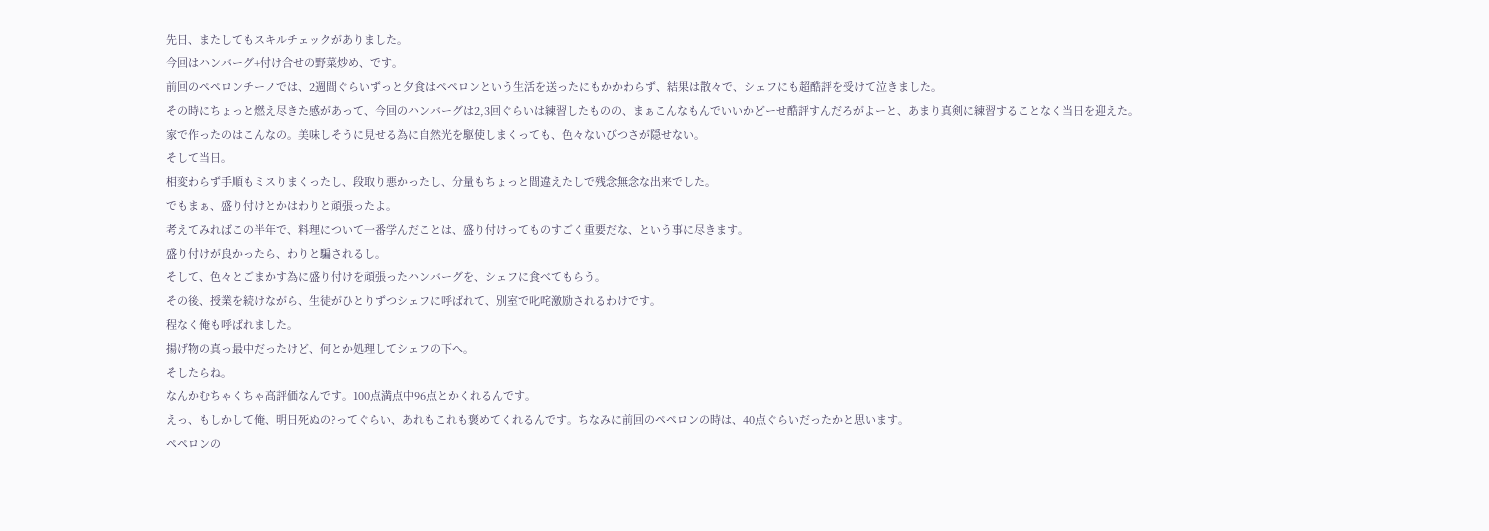先日、またしてもスキルチェックがありました。
今回はハンバーグ+付け合せの野菜炒め、です。
前回のペペロンチーノでは、2週間ぐらいずっと夕食はペペロンという生活を送ったにもかかわらず、結果は散々で、シェフにも超酷評を受けて泣きました。
その時にちょっと燃え尽きた感があって、今回のハンバーグは2,3回ぐらいは練習したものの、まぁこんなもんでいいかどーせ酷評すんだろがよーと、あまり真剣に練習することなく当日を迎えた。
家で作ったのはこんなの。美味しそうに見せる為に自然光を駆使しまくっても、色々ないびつさが隠せない。
そして当日。
相変わらず手順もミスりまくったし、段取り悪かったし、分量もちょっと間違えたしで残念無念な出来でした。
でもまぁ、盛り付けとかはわりと頑張ったよ。
考えてみればこの半年で、料理について一番学んだことは、盛り付けってものすごく重要だな、という事に尽きます。
盛り付けが良かったら、わりと騙されるし。
そして、色々とごまかす為に盛り付けを頑張ったハンバーグを、シェフに食べてもらう。
その後、授業を続けながら、生徒がひとりずつシェフに呼ばれて、別室で叱咤激励されるわけです。
程なく俺も呼ばれました。
揚げ物の真っ最中だったけど、何とか処理してシェフの下へ。
そしたらね。
なんかむちゃくちゃ高評価なんです。100点満点中96点とかくれるんです。
えっ、もしかして俺、明日死ぬの?ってぐらい、あれもこれも褒めてくれるんです。ちなみに前回のペペロンの時は、40点ぐらいだったかと思います。
ペペロンの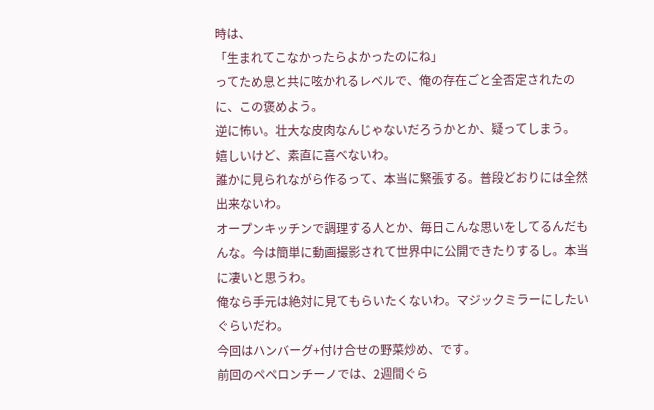時は、
「生まれてこなかったらよかったのにね」
ってため息と共に呟かれるレベルで、俺の存在ごと全否定されたのに、この褒めよう。
逆に怖い。壮大な皮肉なんじゃないだろうかとか、疑ってしまう。
嬉しいけど、素直に喜べないわ。
誰かに見られながら作るって、本当に緊張する。普段どおりには全然出来ないわ。
オープンキッチンで調理する人とか、毎日こんな思いをしてるんだもんな。今は簡単に動画撮影されて世界中に公開できたりするし。本当に凄いと思うわ。
俺なら手元は絶対に見てもらいたくないわ。マジックミラーにしたいぐらいだわ。
今回はハンバーグ+付け合せの野菜炒め、です。
前回のペペロンチーノでは、2週間ぐら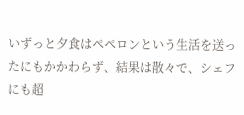いずっと夕食はペペロンという生活を送ったにもかかわらず、結果は散々で、シェフにも超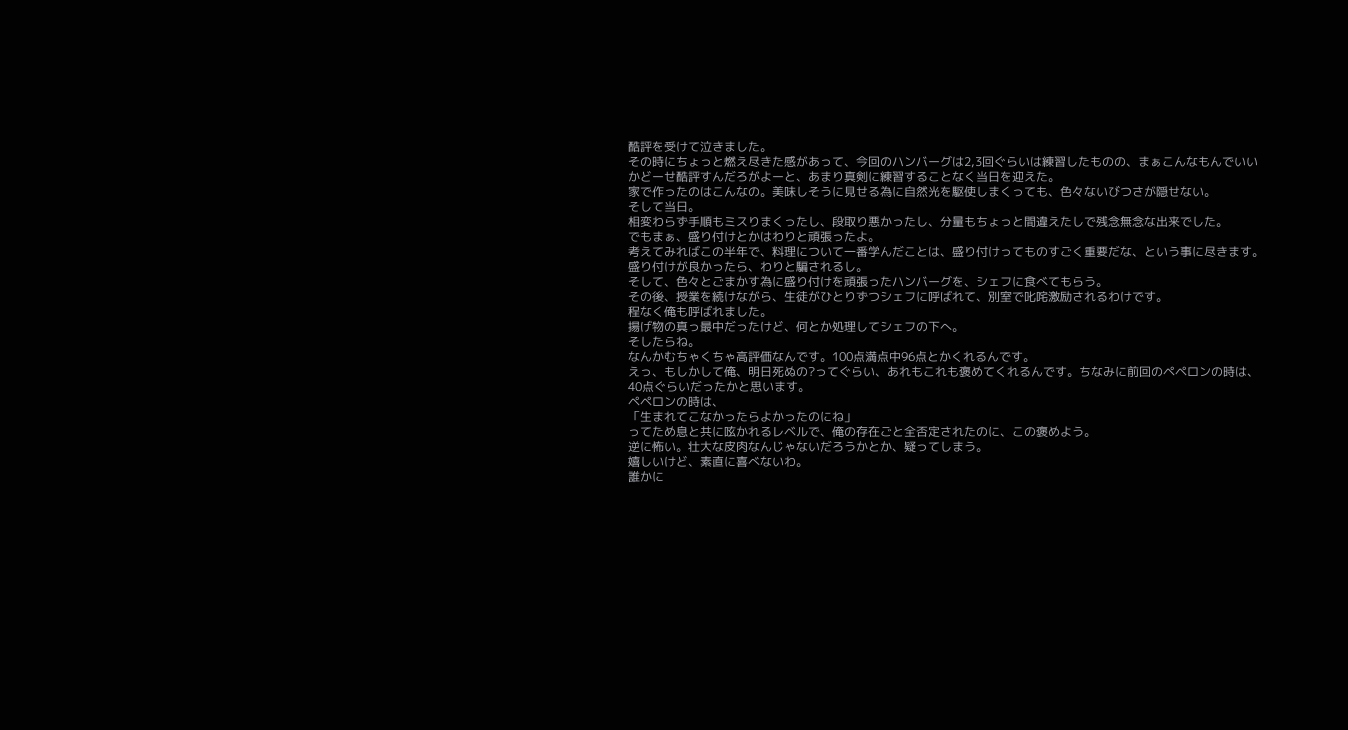酷評を受けて泣きました。
その時にちょっと燃え尽きた感があって、今回のハンバーグは2,3回ぐらいは練習したものの、まぁこんなもんでいいかどーせ酷評すんだろがよーと、あまり真剣に練習することなく当日を迎えた。
家で作ったのはこんなの。美味しそうに見せる為に自然光を駆使しまくっても、色々ないびつさが隠せない。
そして当日。
相変わらず手順もミスりまくったし、段取り悪かったし、分量もちょっと間違えたしで残念無念な出来でした。
でもまぁ、盛り付けとかはわりと頑張ったよ。
考えてみればこの半年で、料理について一番学んだことは、盛り付けってものすごく重要だな、という事に尽きます。
盛り付けが良かったら、わりと騙されるし。
そして、色々とごまかす為に盛り付けを頑張ったハンバーグを、シェフに食べてもらう。
その後、授業を続けながら、生徒がひとりずつシェフに呼ばれて、別室で叱咤激励されるわけです。
程なく俺も呼ばれました。
揚げ物の真っ最中だったけど、何とか処理してシェフの下へ。
そしたらね。
なんかむちゃくちゃ高評価なんです。100点満点中96点とかくれるんです。
えっ、もしかして俺、明日死ぬの?ってぐらい、あれもこれも褒めてくれるんです。ちなみに前回のペペロンの時は、40点ぐらいだったかと思います。
ペペロンの時は、
「生まれてこなかったらよかったのにね」
ってため息と共に呟かれるレベルで、俺の存在ごと全否定されたのに、この褒めよう。
逆に怖い。壮大な皮肉なんじゃないだろうかとか、疑ってしまう。
嬉しいけど、素直に喜べないわ。
誰かに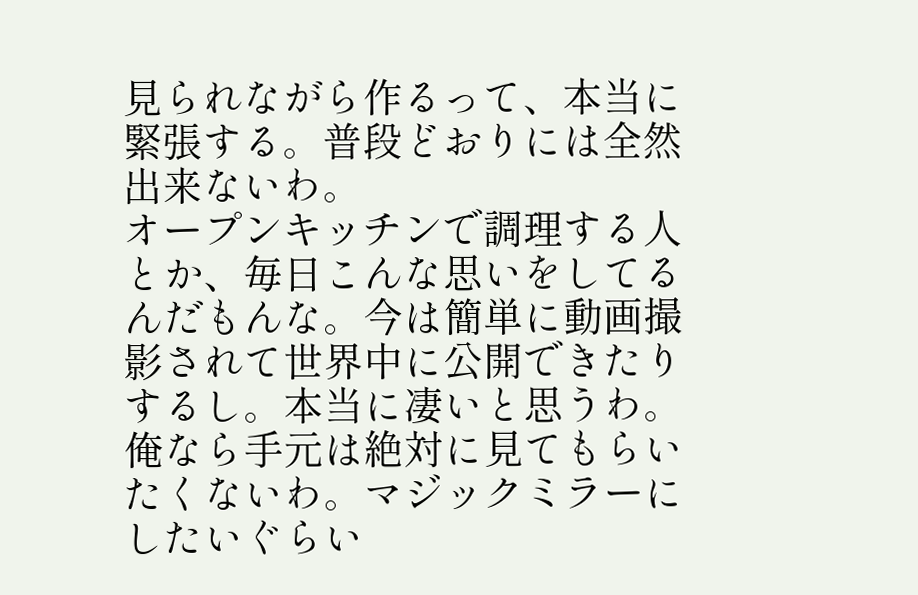見られながら作るって、本当に緊張する。普段どおりには全然出来ないわ。
オープンキッチンで調理する人とか、毎日こんな思いをしてるんだもんな。今は簡単に動画撮影されて世界中に公開できたりするし。本当に凄いと思うわ。
俺なら手元は絶対に見てもらいたくないわ。マジックミラーにしたいぐらい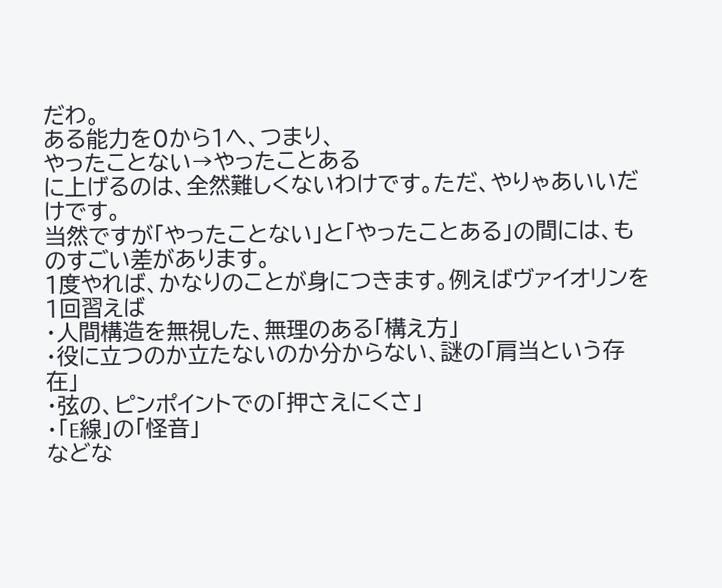だわ。
ある能力を0から1へ、つまり、
やったことない→やったことある
に上げるのは、全然難しくないわけです。ただ、やりゃあいいだけです。
当然ですが「やったことない」と「やったことある」の間には、ものすごい差があります。
1度やれば、かなりのことが身につきます。例えばヴァイオリンを1回習えば
・人間構造を無視した、無理のある「構え方」
・役に立つのか立たないのか分からない、謎の「肩当という存在」
・弦の、ピンポイントでの「押さえにくさ」
・「E線」の「怪音」
などな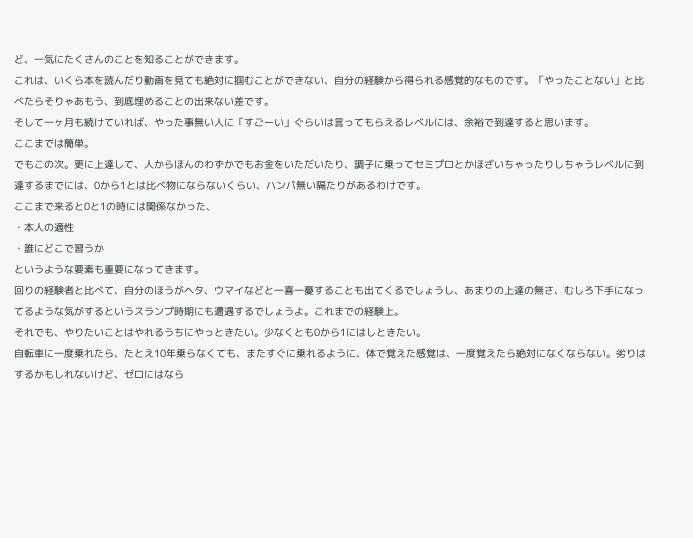ど、一気にたくさんのことを知ることができます。
これは、いくら本を読んだり動画を見ても絶対に掴むことができない、自分の経験から得られる感覚的なものです。「やったことない」と比べたらそりゃあもう、到底埋めることの出来ない差です。
そして一ヶ月も続けていれば、やった事無い人に「すごーい」ぐらいは言ってもらえるレベルには、余裕で到達すると思います。
ここまでは簡単。
でもこの次。更に上達して、人からほんのわずかでもお金をいただいたり、調子に乗ってセミプロとかほざいちゃったりしちゃうレベルに到達するまでには、0から1とは比べ物にならないくらい、ハンパ無い隔たりがあるわけです。
ここまで来ると0と1の時には関係なかった、
・本人の適性
・誰にどこで習うか
というような要素も重要になってきます。
回りの経験者と比べて、自分のほうがヘタ、ウマイなどと一喜一憂することも出てくるでしょうし、あまりの上達の無さ、むしろ下手になってるような気がするというスランプ時期にも遭遇するでしょうよ。これまでの経験上。
それでも、やりたいことはやれるうちにやっときたい。少なくとも0から1にはしときたい。
自転車に一度乗れたら、たとえ10年乗らなくても、またすぐに乗れるように、体で覚えた感覚は、一度覚えたら絶対になくならない。劣りはするかもしれないけど、ゼロにはなら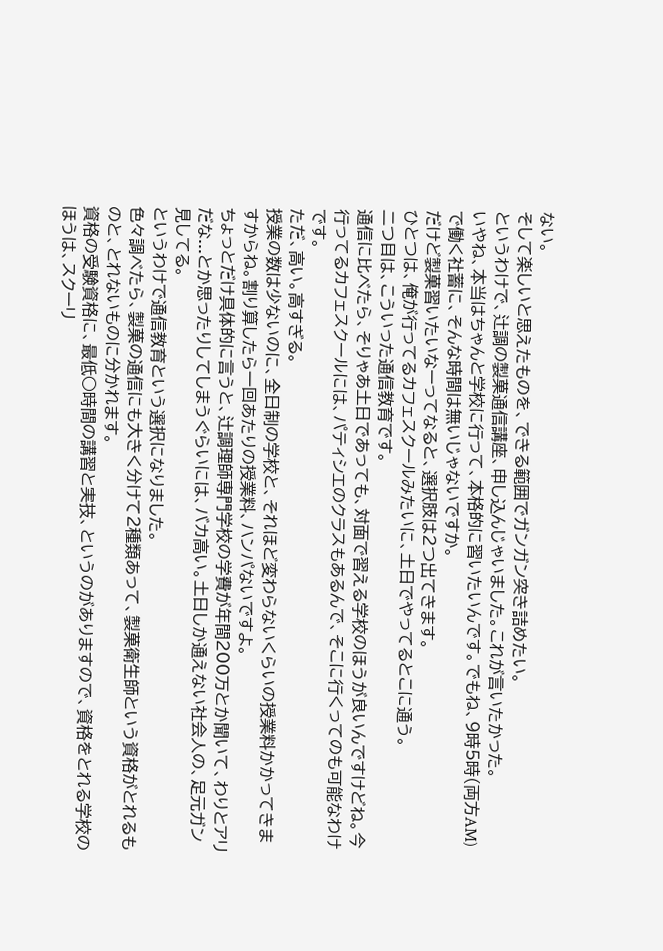ない。
そして楽しいと思えたものを、できる範囲でガンガン突き詰めたい。
というわけで、辻調の製菓通信講座、申し込んじゃいました。これが言いたかった。
いやね、本当はちゃんと学校に行って、本格的に習いたいんです。でもね、9時5時(両方AM)で働く社蓄に、そんな時間は無いじゃないですか。
だけど製菓習いたいなーってなると、選択肢は2つ出てきます。
ひとつは、俺が行ってるカフェスクールみたいに、土日でやってるとこに通う。
二つ目は、こういった通信教育です。
通信に比べたら、そりゃあ土日であっても、対面で習える学校のほうが良いんですけどね。今行ってるカフェスクールには、パティシエのクラスもあるんで、そこに行くってのも可能なわけです。
ただ、高い。高すぎる。
授業の数は少ないのに、全日制の学校と、それほど変わらないくらいの授業料かかってきますからね。割り算したら一回あたりの授業料、ハンパないですよ。
ちょっとだけ具体的に言うと、辻調理師専門学校の学費が年間200万とか聞いて、わりとアリだな...とか思ったりしてしまうぐらいには、バカ高い。土日しか通えない社会人の、足元ガン見してる。
というわけで通信教育という選択になりました。
色々調べたら、製菓の通信にも大きく分けて2種類あって、製菓衛生師という資格がとれるものと、とれないものに分かれます。
資格の受験資格に、最低○時間の講習と実技、というのがありますので、資格をとれる学校のほうは、スクーリ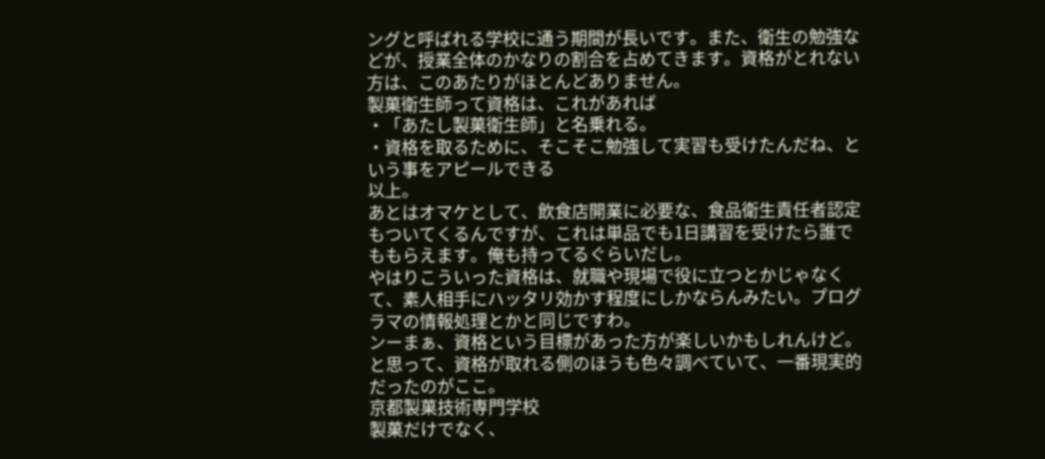ングと呼ばれる学校に通う期間が長いです。また、衛生の勉強などが、授業全体のかなりの割合を占めてきます。資格がとれない方は、このあたりがほとんどありません。
製菓衛生師って資格は、これがあれば
・「あたし製菓衛生師」と名乗れる。
・資格を取るために、そこそこ勉強して実習も受けたんだね、という事をアピールできる
以上。
あとはオマケとして、飲食店開業に必要な、食品衛生責任者認定もついてくるんですが、これは単品でも1日講習を受けたら誰でももらえます。俺も持ってるぐらいだし。
やはりこういった資格は、就職や現場で役に立つとかじゃなくて、素人相手にハッタリ効かす程度にしかならんみたい。プログラマの情報処理とかと同じですわ。
ンーまぁ、資格という目標があった方が楽しいかもしれんけど。
と思って、資格が取れる側のほうも色々調べていて、一番現実的だったのがここ。
京都製菓技術専門学校
製菓だけでなく、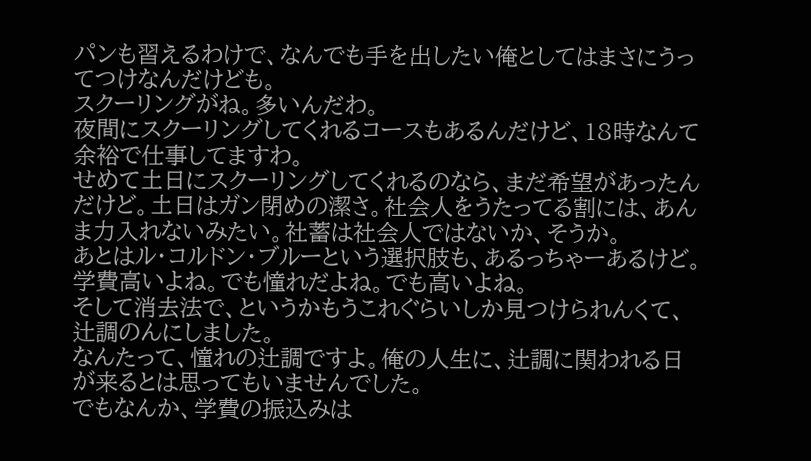パンも習えるわけで、なんでも手を出したい俺としてはまさにうってつけなんだけども。
スクーリングがね。多いんだわ。
夜間にスクーリングしてくれるコースもあるんだけど、18時なんて余裕で仕事してますわ。
せめて土日にスクーリングしてくれるのなら、まだ希望があったんだけど。土日はガン閉めの潔さ。社会人をうたってる割には、あんま力入れないみたい。社蓄は社会人ではないか、そうか。
あとはル・コルドン・ブルーという選択肢も、あるっちゃーあるけど。
学費高いよね。でも憧れだよね。でも高いよね。
そして消去法で、というかもうこれぐらいしか見つけられんくて、辻調のんにしました。
なんたって、憧れの辻調ですよ。俺の人生に、辻調に関われる日が来るとは思ってもいませんでした。
でもなんか、学費の振込みは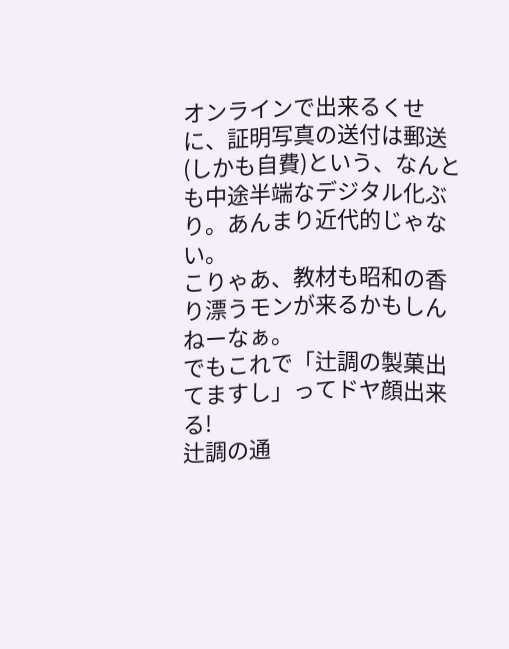オンラインで出来るくせに、証明写真の送付は郵送(しかも自費)という、なんとも中途半端なデジタル化ぶり。あんまり近代的じゃない。
こりゃあ、教材も昭和の香り漂うモンが来るかもしんねーなぁ。
でもこれで「辻調の製菓出てますし」ってドヤ顔出来る!
辻調の通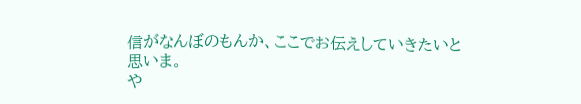信がなんぼのもんか、ここでお伝えしていきたいと思いま。
や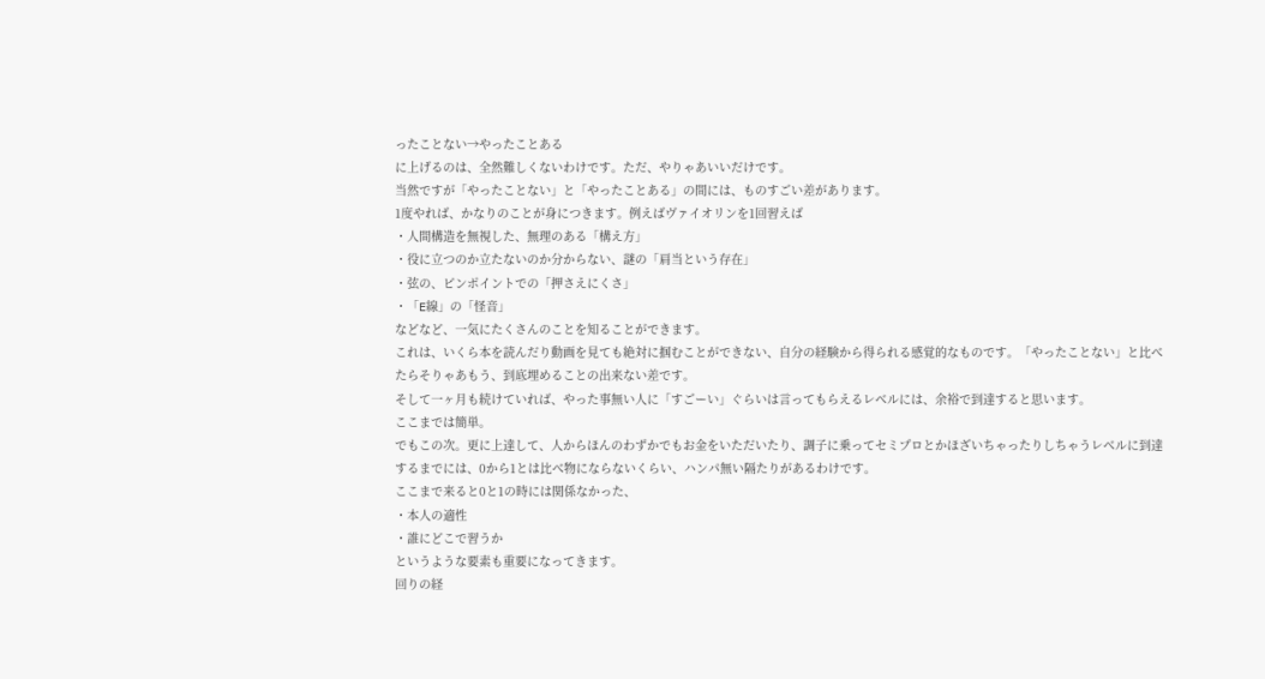ったことない→やったことある
に上げるのは、全然難しくないわけです。ただ、やりゃあいいだけです。
当然ですが「やったことない」と「やったことある」の間には、ものすごい差があります。
1度やれば、かなりのことが身につきます。例えばヴァイオリンを1回習えば
・人間構造を無視した、無理のある「構え方」
・役に立つのか立たないのか分からない、謎の「肩当という存在」
・弦の、ピンポイントでの「押さえにくさ」
・「E線」の「怪音」
などなど、一気にたくさんのことを知ることができます。
これは、いくら本を読んだり動画を見ても絶対に掴むことができない、自分の経験から得られる感覚的なものです。「やったことない」と比べたらそりゃあもう、到底埋めることの出来ない差です。
そして一ヶ月も続けていれば、やった事無い人に「すごーい」ぐらいは言ってもらえるレベルには、余裕で到達すると思います。
ここまでは簡単。
でもこの次。更に上達して、人からほんのわずかでもお金をいただいたり、調子に乗ってセミプロとかほざいちゃったりしちゃうレベルに到達するまでには、0から1とは比べ物にならないくらい、ハンパ無い隔たりがあるわけです。
ここまで来ると0と1の時には関係なかった、
・本人の適性
・誰にどこで習うか
というような要素も重要になってきます。
回りの経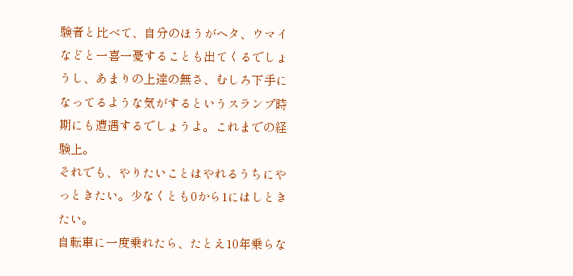験者と比べて、自分のほうがヘタ、ウマイなどと一喜一憂することも出てくるでしょうし、あまりの上達の無さ、むしろ下手になってるような気がするというスランプ時期にも遭遇するでしょうよ。これまでの経験上。
それでも、やりたいことはやれるうちにやっときたい。少なくとも0から1にはしときたい。
自転車に一度乗れたら、たとえ10年乗らな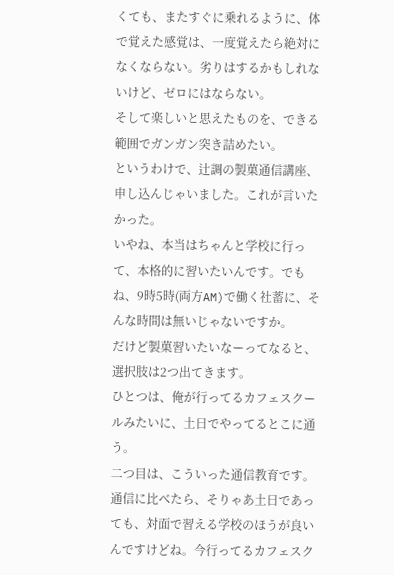くても、またすぐに乗れるように、体で覚えた感覚は、一度覚えたら絶対になくならない。劣りはするかもしれないけど、ゼロにはならない。
そして楽しいと思えたものを、できる範囲でガンガン突き詰めたい。
というわけで、辻調の製菓通信講座、申し込んじゃいました。これが言いたかった。
いやね、本当はちゃんと学校に行って、本格的に習いたいんです。でもね、9時5時(両方AM)で働く社蓄に、そんな時間は無いじゃないですか。
だけど製菓習いたいなーってなると、選択肢は2つ出てきます。
ひとつは、俺が行ってるカフェスクールみたいに、土日でやってるとこに通う。
二つ目は、こういった通信教育です。
通信に比べたら、そりゃあ土日であっても、対面で習える学校のほうが良いんですけどね。今行ってるカフェスク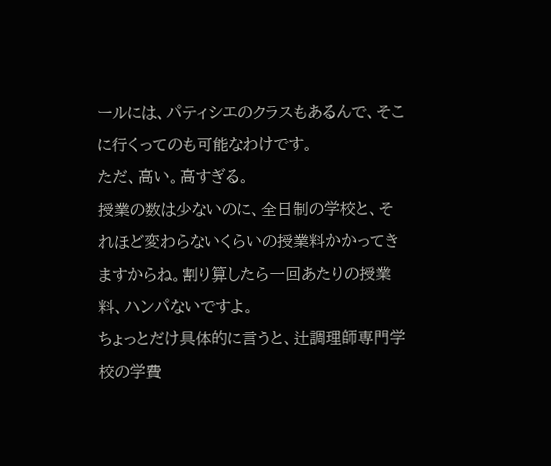ールには、パティシエのクラスもあるんで、そこに行くってのも可能なわけです。
ただ、高い。高すぎる。
授業の数は少ないのに、全日制の学校と、それほど変わらないくらいの授業料かかってきますからね。割り算したら一回あたりの授業料、ハンパないですよ。
ちょっとだけ具体的に言うと、辻調理師専門学校の学費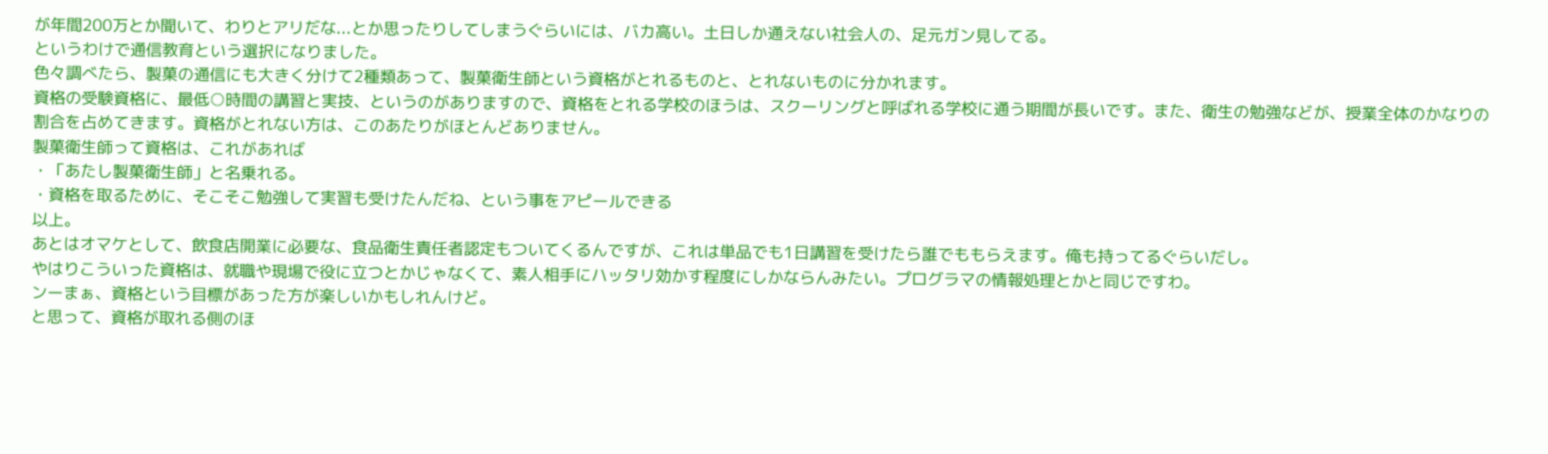が年間200万とか聞いて、わりとアリだな...とか思ったりしてしまうぐらいには、バカ高い。土日しか通えない社会人の、足元ガン見してる。
というわけで通信教育という選択になりました。
色々調べたら、製菓の通信にも大きく分けて2種類あって、製菓衛生師という資格がとれるものと、とれないものに分かれます。
資格の受験資格に、最低○時間の講習と実技、というのがありますので、資格をとれる学校のほうは、スクーリングと呼ばれる学校に通う期間が長いです。また、衛生の勉強などが、授業全体のかなりの割合を占めてきます。資格がとれない方は、このあたりがほとんどありません。
製菓衛生師って資格は、これがあれば
・「あたし製菓衛生師」と名乗れる。
・資格を取るために、そこそこ勉強して実習も受けたんだね、という事をアピールできる
以上。
あとはオマケとして、飲食店開業に必要な、食品衛生責任者認定もついてくるんですが、これは単品でも1日講習を受けたら誰でももらえます。俺も持ってるぐらいだし。
やはりこういった資格は、就職や現場で役に立つとかじゃなくて、素人相手にハッタリ効かす程度にしかならんみたい。プログラマの情報処理とかと同じですわ。
ンーまぁ、資格という目標があった方が楽しいかもしれんけど。
と思って、資格が取れる側のほ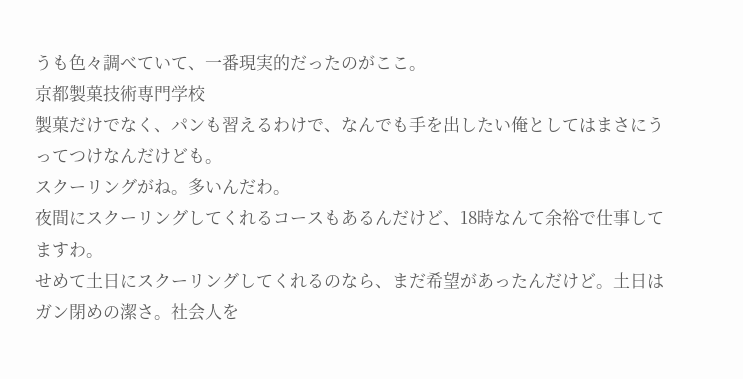うも色々調べていて、一番現実的だったのがここ。
京都製菓技術専門学校
製菓だけでなく、パンも習えるわけで、なんでも手を出したい俺としてはまさにうってつけなんだけども。
スクーリングがね。多いんだわ。
夜間にスクーリングしてくれるコースもあるんだけど、18時なんて余裕で仕事してますわ。
せめて土日にスクーリングしてくれるのなら、まだ希望があったんだけど。土日はガン閉めの潔さ。社会人を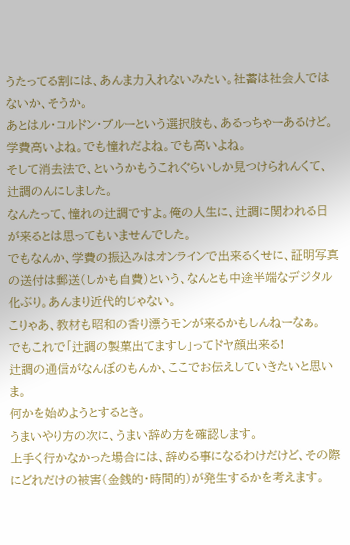うたってる割には、あんま力入れないみたい。社蓄は社会人ではないか、そうか。
あとはル・コルドン・ブルーという選択肢も、あるっちゃーあるけど。
学費高いよね。でも憧れだよね。でも高いよね。
そして消去法で、というかもうこれぐらいしか見つけられんくて、辻調のんにしました。
なんたって、憧れの辻調ですよ。俺の人生に、辻調に関われる日が来るとは思ってもいませんでした。
でもなんか、学費の振込みはオンラインで出来るくせに、証明写真の送付は郵送(しかも自費)という、なんとも中途半端なデジタル化ぶり。あんまり近代的じゃない。
こりゃあ、教材も昭和の香り漂うモンが来るかもしんねーなぁ。
でもこれで「辻調の製菓出てますし」ってドヤ顔出来る!
辻調の通信がなんぼのもんか、ここでお伝えしていきたいと思いま。
何かを始めようとするとき。
うまいやり方の次に、うまい辞め方を確認します。
上手く行かなかった場合には、辞める事になるわけだけど、その際にどれだけの被害(金銭的・時間的)が発生するかを考えます。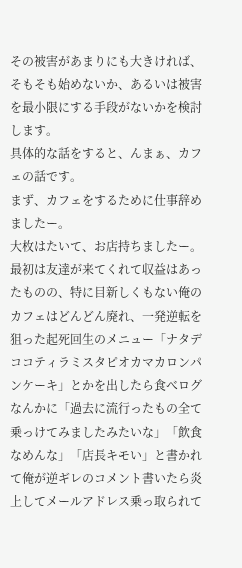その被害があまりにも大きければ、そもそも始めないか、あるいは被害を最小限にする手段がないかを検討します。
具体的な話をすると、んまぁ、カフェの話です。
まず、カフェをするために仕事辞めましたー。
大枚はたいて、お店持ちましたー。
最初は友達が来てくれて収益はあったものの、特に目新しくもない俺のカフェはどんどん廃れ、一発逆転を狙った起死回生のメニュー「ナタデココティラミスタピオカマカロンパンケーキ」とかを出したら食べログなんかに「過去に流行ったもの全て乗っけてみましたみたいな」「飲食なめんな」「店長キモい」と書かれて俺が逆ギレのコメント書いたら炎上してメールアドレス乗っ取られて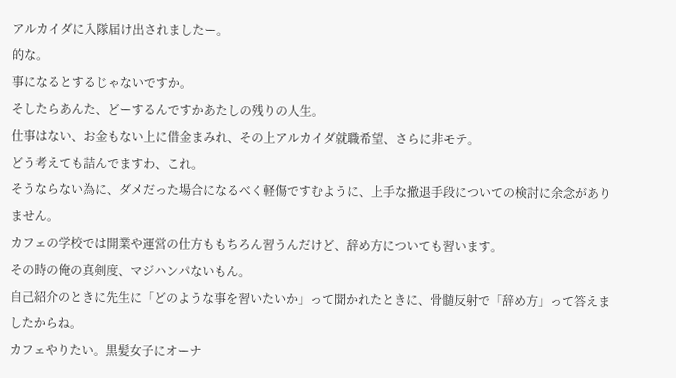アルカイダに入隊届け出されましたー。
的な。
事になるとするじゃないですか。
そしたらあんた、どーするんですかあたしの残りの人生。
仕事はない、お金もない上に借金まみれ、その上アルカイダ就職希望、さらに非モテ。
どう考えても詰んでますわ、これ。
そうならない為に、ダメだった場合になるべく軽傷ですむように、上手な撤退手段についての検討に余念がありません。
カフェの学校では開業や運営の仕方ももちろん習うんだけど、辞め方についても習います。
その時の俺の真剣度、マジハンパないもん。
自己紹介のときに先生に「どのような事を習いたいか」って聞かれたときに、骨髄反射で「辞め方」って答えましたからね。
カフェやりたい。黒髪女子にオーナ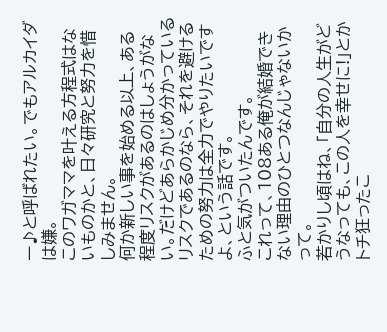ー♪と呼ばれたい。でもアルカイダは嫌。
このワガママを叶える方程式はないものかと、日々研究と努力を惜しみません。
何か新しい事を始める以上、ある程度リスクがあるのはしょうがない。だけどあらかじめ分かっているリスクであるのなら、それを避けるための努力は全力でやりたいですよ、という話です。
ふと気がついたんです。
これって、108ある俺が結婚できない理由のひとつなんじゃないかって。
若かりし頃はね、「自分の人生がどうなっても、この人を幸せに!」とかトチ狂ったこ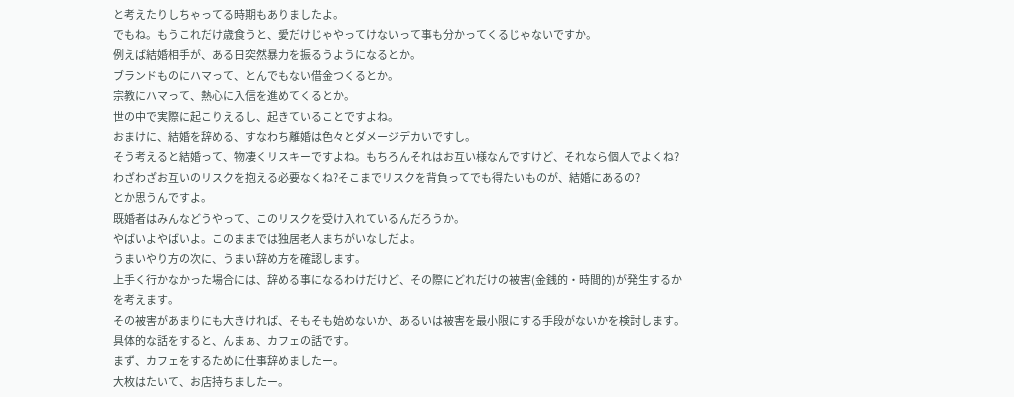と考えたりしちゃってる時期もありましたよ。
でもね。もうこれだけ歳食うと、愛だけじゃやってけないって事も分かってくるじゃないですか。
例えば結婚相手が、ある日突然暴力を振るうようになるとか。
ブランドものにハマって、とんでもない借金つくるとか。
宗教にハマって、熱心に入信を進めてくるとか。
世の中で実際に起こりえるし、起きていることですよね。
おまけに、結婚を辞める、すなわち離婚は色々とダメージデカいですし。
そう考えると結婚って、物凄くリスキーですよね。もちろんそれはお互い様なんですけど、それなら個人でよくね?わざわざお互いのリスクを抱える必要なくね?そこまでリスクを背負ってでも得たいものが、結婚にあるの?
とか思うんですよ。
既婚者はみんなどうやって、このリスクを受け入れているんだろうか。
やばいよやばいよ。このままでは独居老人まちがいなしだよ。
うまいやり方の次に、うまい辞め方を確認します。
上手く行かなかった場合には、辞める事になるわけだけど、その際にどれだけの被害(金銭的・時間的)が発生するかを考えます。
その被害があまりにも大きければ、そもそも始めないか、あるいは被害を最小限にする手段がないかを検討します。
具体的な話をすると、んまぁ、カフェの話です。
まず、カフェをするために仕事辞めましたー。
大枚はたいて、お店持ちましたー。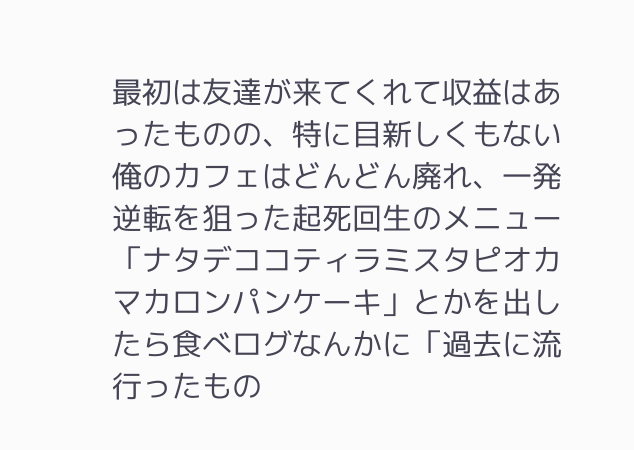最初は友達が来てくれて収益はあったものの、特に目新しくもない俺のカフェはどんどん廃れ、一発逆転を狙った起死回生のメニュー「ナタデココティラミスタピオカマカロンパンケーキ」とかを出したら食べログなんかに「過去に流行ったもの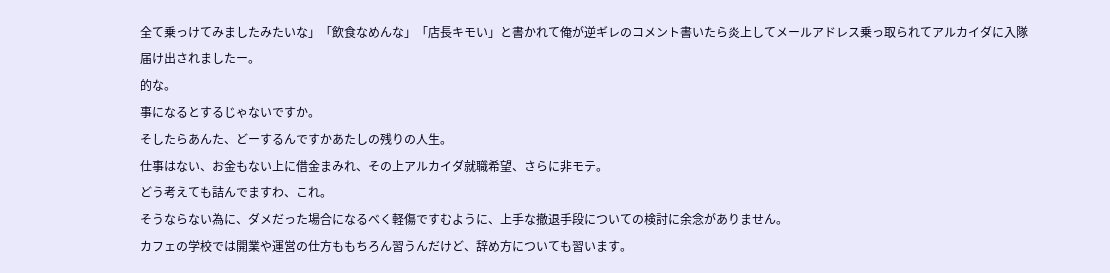全て乗っけてみましたみたいな」「飲食なめんな」「店長キモい」と書かれて俺が逆ギレのコメント書いたら炎上してメールアドレス乗っ取られてアルカイダに入隊届け出されましたー。
的な。
事になるとするじゃないですか。
そしたらあんた、どーするんですかあたしの残りの人生。
仕事はない、お金もない上に借金まみれ、その上アルカイダ就職希望、さらに非モテ。
どう考えても詰んでますわ、これ。
そうならない為に、ダメだった場合になるべく軽傷ですむように、上手な撤退手段についての検討に余念がありません。
カフェの学校では開業や運営の仕方ももちろん習うんだけど、辞め方についても習います。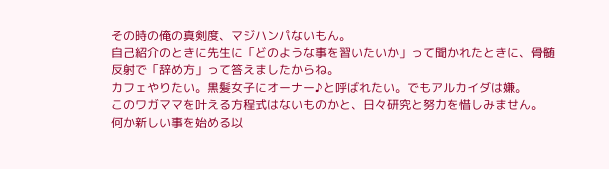その時の俺の真剣度、マジハンパないもん。
自己紹介のときに先生に「どのような事を習いたいか」って聞かれたときに、骨髄反射で「辞め方」って答えましたからね。
カフェやりたい。黒髪女子にオーナー♪と呼ばれたい。でもアルカイダは嫌。
このワガママを叶える方程式はないものかと、日々研究と努力を惜しみません。
何か新しい事を始める以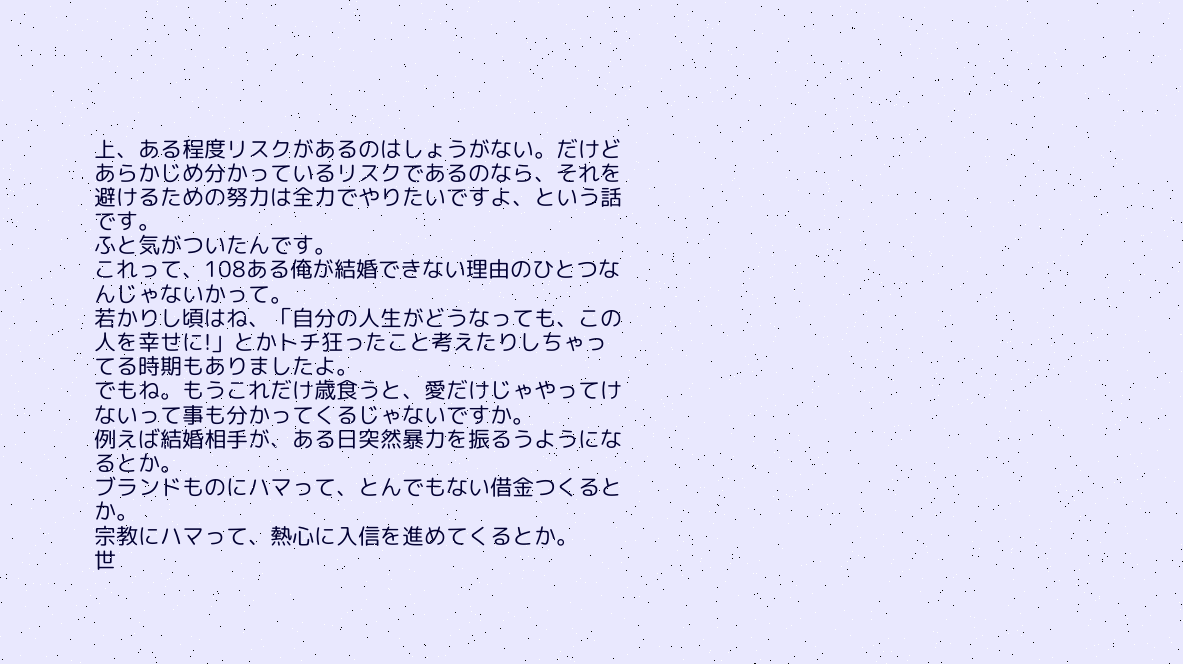上、ある程度リスクがあるのはしょうがない。だけどあらかじめ分かっているリスクであるのなら、それを避けるための努力は全力でやりたいですよ、という話です。
ふと気がついたんです。
これって、108ある俺が結婚できない理由のひとつなんじゃないかって。
若かりし頃はね、「自分の人生がどうなっても、この人を幸せに!」とかトチ狂ったこと考えたりしちゃってる時期もありましたよ。
でもね。もうこれだけ歳食うと、愛だけじゃやってけないって事も分かってくるじゃないですか。
例えば結婚相手が、ある日突然暴力を振るうようになるとか。
ブランドものにハマって、とんでもない借金つくるとか。
宗教にハマって、熱心に入信を進めてくるとか。
世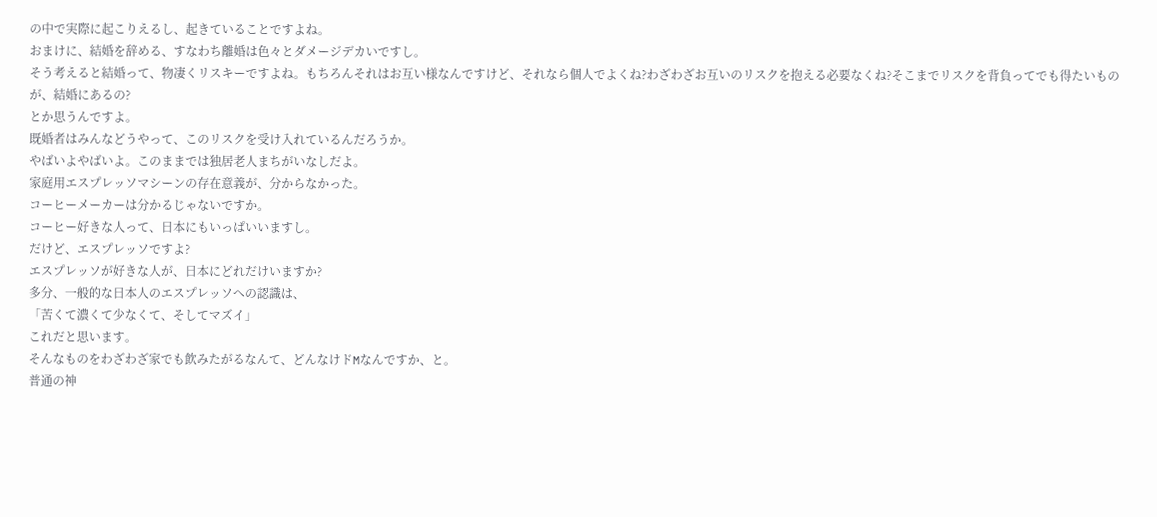の中で実際に起こりえるし、起きていることですよね。
おまけに、結婚を辞める、すなわち離婚は色々とダメージデカいですし。
そう考えると結婚って、物凄くリスキーですよね。もちろんそれはお互い様なんですけど、それなら個人でよくね?わざわざお互いのリスクを抱える必要なくね?そこまでリスクを背負ってでも得たいものが、結婚にあるの?
とか思うんですよ。
既婚者はみんなどうやって、このリスクを受け入れているんだろうか。
やばいよやばいよ。このままでは独居老人まちがいなしだよ。
家庭用エスプレッソマシーンの存在意義が、分からなかった。
コーヒーメーカーは分かるじゃないですか。
コーヒー好きな人って、日本にもいっぱいいますし。
だけど、エスプレッソですよ?
エスプレッソが好きな人が、日本にどれだけいますか?
多分、一般的な日本人のエスプレッソへの認識は、
「苦くて濃くて少なくて、そしてマズイ」
これだと思います。
そんなものをわざわざ家でも飲みたがるなんて、どんなけドMなんですか、と。
普通の神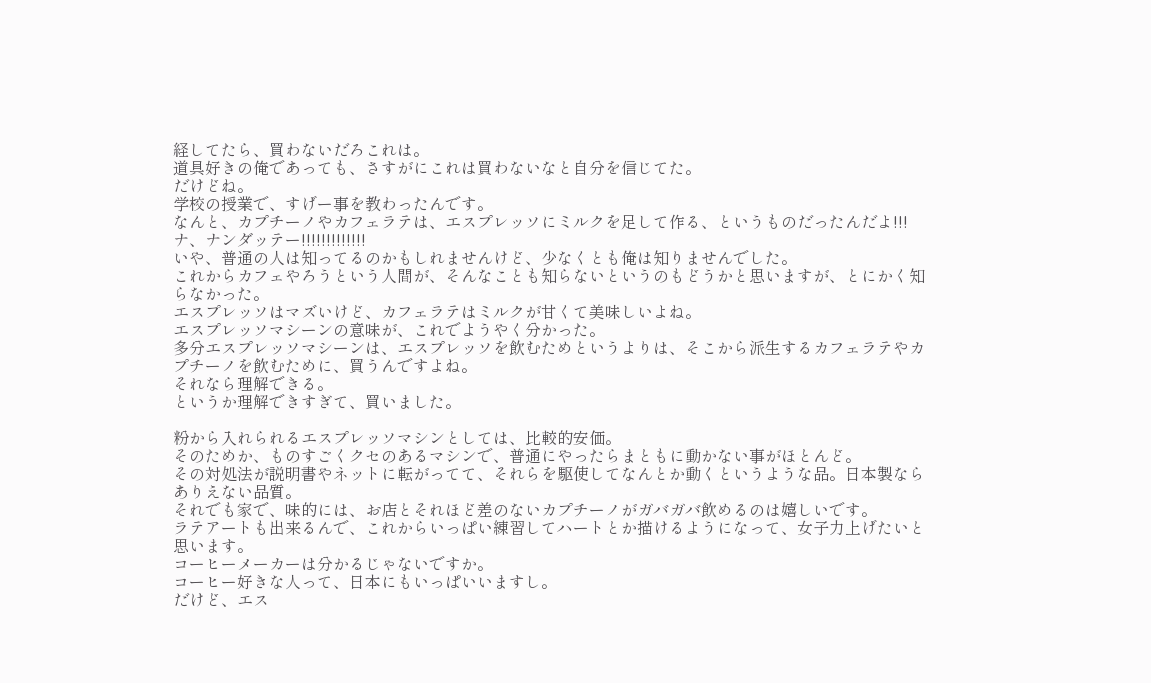経してたら、買わないだろこれは。
道具好きの俺であっても、さすがにこれは買わないなと自分を信じてた。
だけどね。
学校の授業で、すげー事を教わったんです。
なんと、カプチーノやカフェラテは、エスプレッソにミルクを足して作る、というものだったんだよ!!!ナ、ナンダッテー!!!!!!!!!!!!!
いや、普通の人は知ってるのかもしれませんけど、少なくとも俺は知りませんでした。
これからカフェやろうという人間が、そんなことも知らないというのもどうかと思いますが、とにかく知らなかった。
エスプレッソはマズいけど、カフェラテはミルクが甘くて美味しいよね。
エスプレッソマシーンの意味が、これでようやく分かった。
多分エスプレッソマシーンは、エスプレッソを飲むためというよりは、そこから派生するカフェラテやカプチーノを飲むために、買うんですよね。
それなら理解できる。
というか理解できすぎて、買いました。

粉から入れられるエスプレッソマシンとしては、比較的安価。
そのためか、ものすごくクセのあるマシンで、普通にやったらまともに動かない事がほとんど。
その対処法が説明書やネットに転がってて、それらを駆使してなんとか動くというような品。日本製ならありえない品質。
それでも家で、味的には、お店とそれほど差のないカプチーノがガバガバ飲めるのは嬉しいです。
ラテアートも出来るんで、これからいっぱい練習してハートとか描けるようになって、女子力上げたいと思います。
コーヒーメーカーは分かるじゃないですか。
コーヒー好きな人って、日本にもいっぱいいますし。
だけど、エス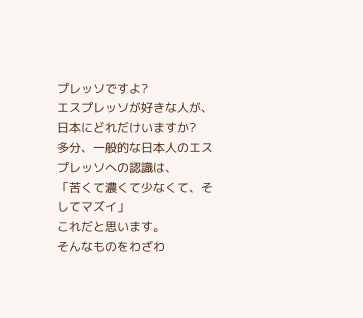プレッソですよ?
エスプレッソが好きな人が、日本にどれだけいますか?
多分、一般的な日本人のエスプレッソへの認識は、
「苦くて濃くて少なくて、そしてマズイ」
これだと思います。
そんなものをわざわ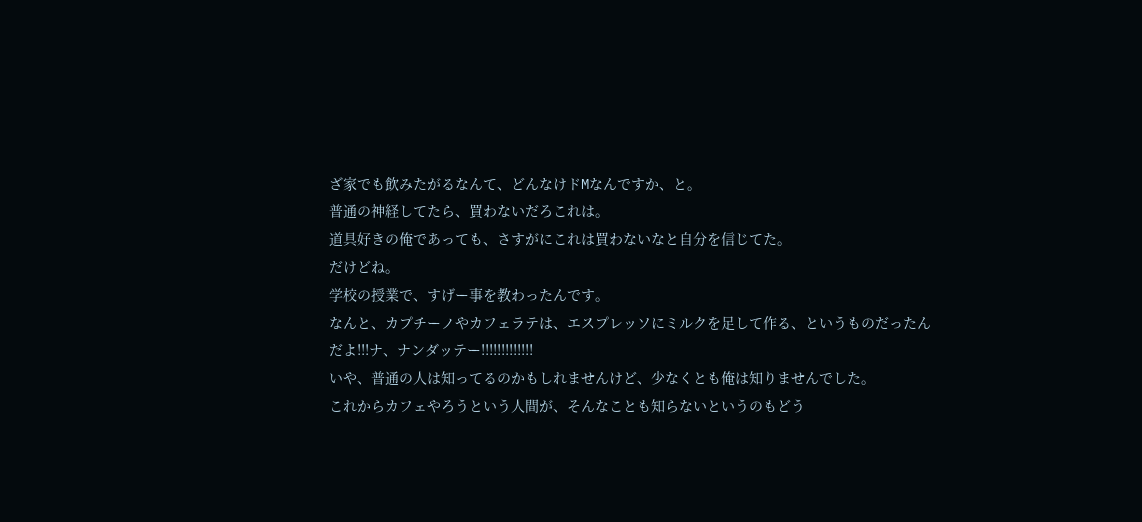ざ家でも飲みたがるなんて、どんなけドMなんですか、と。
普通の神経してたら、買わないだろこれは。
道具好きの俺であっても、さすがにこれは買わないなと自分を信じてた。
だけどね。
学校の授業で、すげー事を教わったんです。
なんと、カプチーノやカフェラテは、エスプレッソにミルクを足して作る、というものだったんだよ!!!ナ、ナンダッテー!!!!!!!!!!!!!
いや、普通の人は知ってるのかもしれませんけど、少なくとも俺は知りませんでした。
これからカフェやろうという人間が、そんなことも知らないというのもどう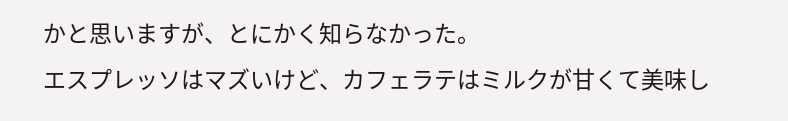かと思いますが、とにかく知らなかった。
エスプレッソはマズいけど、カフェラテはミルクが甘くて美味し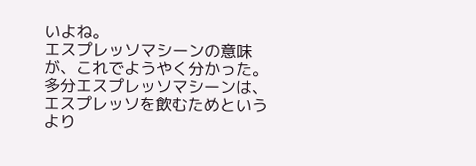いよね。
エスプレッソマシーンの意味が、これでようやく分かった。
多分エスプレッソマシーンは、エスプレッソを飲むためというより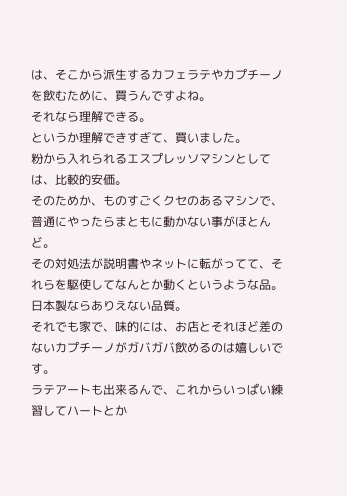は、そこから派生するカフェラテやカプチーノを飲むために、買うんですよね。
それなら理解できる。
というか理解できすぎて、買いました。
粉から入れられるエスプレッソマシンとしては、比較的安価。
そのためか、ものすごくクセのあるマシンで、普通にやったらまともに動かない事がほとんど。
その対処法が説明書やネットに転がってて、それらを駆使してなんとか動くというような品。日本製ならありえない品質。
それでも家で、味的には、お店とそれほど差のないカプチーノがガバガバ飲めるのは嬉しいです。
ラテアートも出来るんで、これからいっぱい練習してハートとか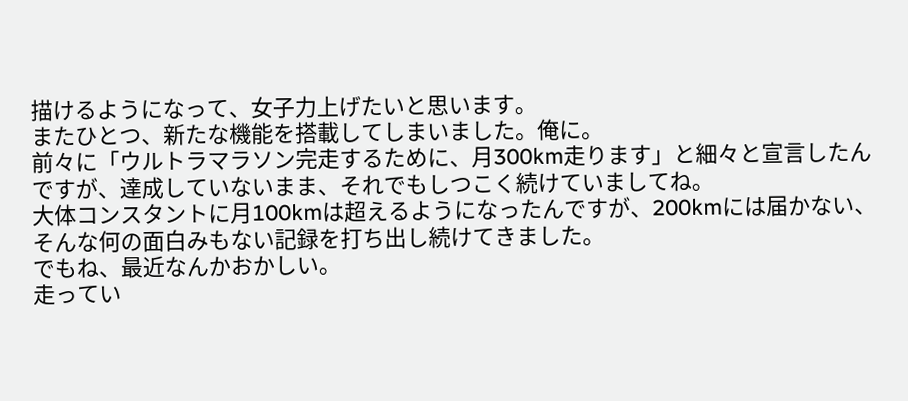描けるようになって、女子力上げたいと思います。
またひとつ、新たな機能を搭載してしまいました。俺に。
前々に「ウルトラマラソン完走するために、月300km走ります」と細々と宣言したんですが、達成していないまま、それでもしつこく続けていましてね。
大体コンスタントに月100kmは超えるようになったんですが、200kmには届かない、そんな何の面白みもない記録を打ち出し続けてきました。
でもね、最近なんかおかしい。
走ってい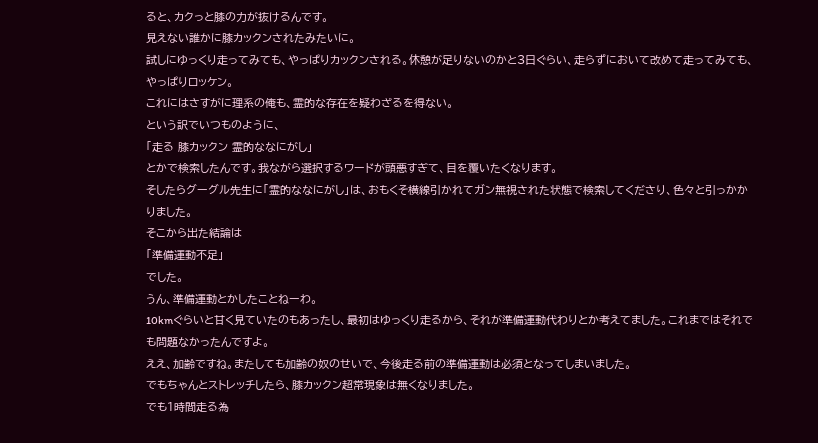ると、カクっと膝の力が抜けるんです。
見えない誰かに膝カックンされたみたいに。
試しにゆっくり走ってみても、やっぱりカックンされる。休憩が足りないのかと3日ぐらい、走らずにおいて改めて走ってみても、やっぱりロッケン。
これにはさすがに理系の俺も、霊的な存在を疑わざるを得ない。
という訳でいつものように、
「走る 膝カックン 霊的ななにがし」
とかで検索したんです。我ながら選択するワードが頭悪すぎて、目を覆いたくなります。
そしたらグーグル先生に「霊的ななにがし」は、おもくそ横線引かれてガン無視された状態で検索してくださり、色々と引っかかりました。
そこから出た結論は
「準備運動不足」
でした。
うん、準備運動とかしたことねーわ。
10kmぐらいと甘く見ていたのもあったし、最初はゆっくり走るから、それが準備運動代わりとか考えてました。これまではそれでも問題なかったんですよ。
ええ、加齢ですね。またしても加齢の奴のせいで、今後走る前の準備運動は必須となってしまいました。
でもちゃんとストレッチしたら、膝カックン超常現象は無くなりました。
でも1時間走る為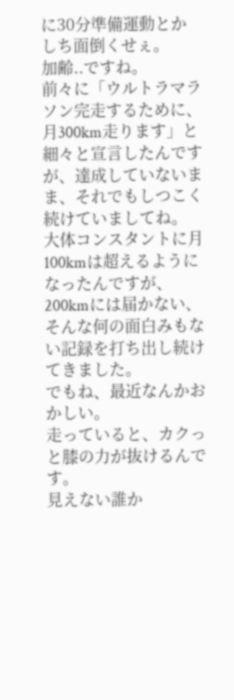に30分準備運動とかしち面倒くせぇ。
加齢..ですね。
前々に「ウルトラマラソン完走するために、月300km走ります」と細々と宣言したんですが、達成していないまま、それでもしつこく続けていましてね。
大体コンスタントに月100kmは超えるようになったんですが、200kmには届かない、そんな何の面白みもない記録を打ち出し続けてきました。
でもね、最近なんかおかしい。
走っていると、カクっと膝の力が抜けるんです。
見えない誰か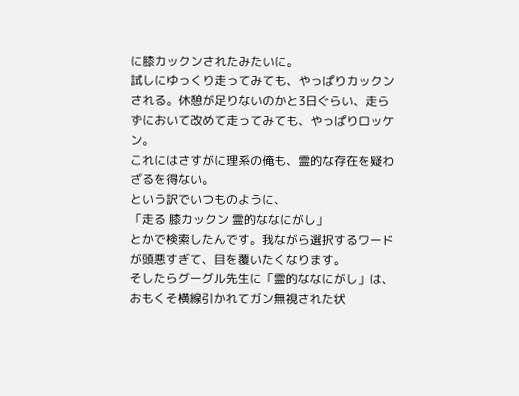に膝カックンされたみたいに。
試しにゆっくり走ってみても、やっぱりカックンされる。休憩が足りないのかと3日ぐらい、走らずにおいて改めて走ってみても、やっぱりロッケン。
これにはさすがに理系の俺も、霊的な存在を疑わざるを得ない。
という訳でいつものように、
「走る 膝カックン 霊的ななにがし」
とかで検索したんです。我ながら選択するワードが頭悪すぎて、目を覆いたくなります。
そしたらグーグル先生に「霊的ななにがし」は、おもくそ横線引かれてガン無視された状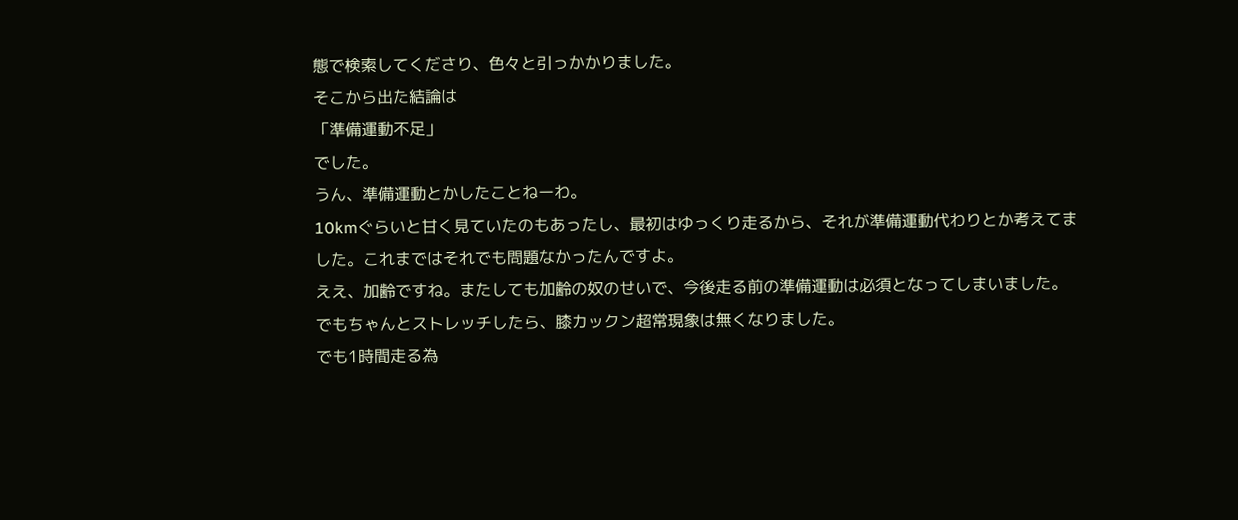態で検索してくださり、色々と引っかかりました。
そこから出た結論は
「準備運動不足」
でした。
うん、準備運動とかしたことねーわ。
10kmぐらいと甘く見ていたのもあったし、最初はゆっくり走るから、それが準備運動代わりとか考えてました。これまではそれでも問題なかったんですよ。
ええ、加齢ですね。またしても加齢の奴のせいで、今後走る前の準備運動は必須となってしまいました。
でもちゃんとストレッチしたら、膝カックン超常現象は無くなりました。
でも1時間走る為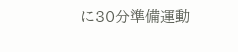に30分準備運動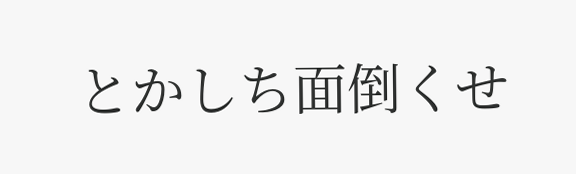とかしち面倒くせ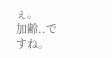ぇ。
加齢..ですね。